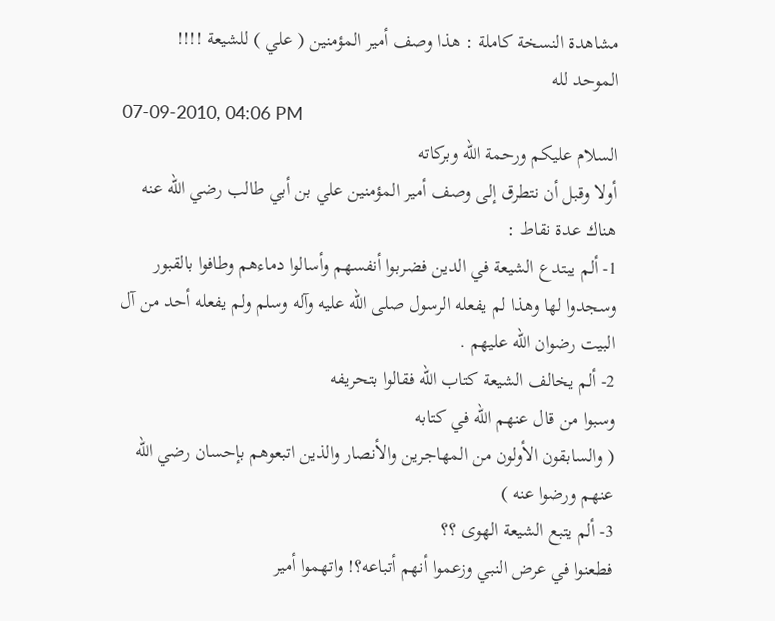مشاهدة النسخة كاملة : هذا وصف أمير المؤمنين ( علي ) للشيعة !!!!
الموحد لله
07-09-2010, 04:06 PM
السلام عليكم ورحمة الله وبركاته
أولا وقبل أن نتطرق إلى وصف أمير المؤمنين علي بن أبي طالب رضي الله عنه هناك عدة نقاط :
1- ألم يبتدع الشيعة في الدين فضربوا أنفسهم وأسالوا دماءهم وطافوا بالقبور وسجدوا لها وهذا لم يفعله الرسول صلى الله عليه وآله وسلم ولم يفعله أحد من آل البيت رضوان الله عليهم .
2- ألم يخالف الشيعة كتاب الله فقالوا بتحريفه
وسبوا من قال عنهم الله في كتابه
( والسابقون الأولون من المهاجرين والأنصار والذين اتبعوهم بإحسان رضي الله عنهم ورضوا عنه )
3- ألم يتبع الشيعة الهوى ؟؟
فطعنوا في عرض النبي وزعموا أنهم أتباعه؟! واتهموا أمير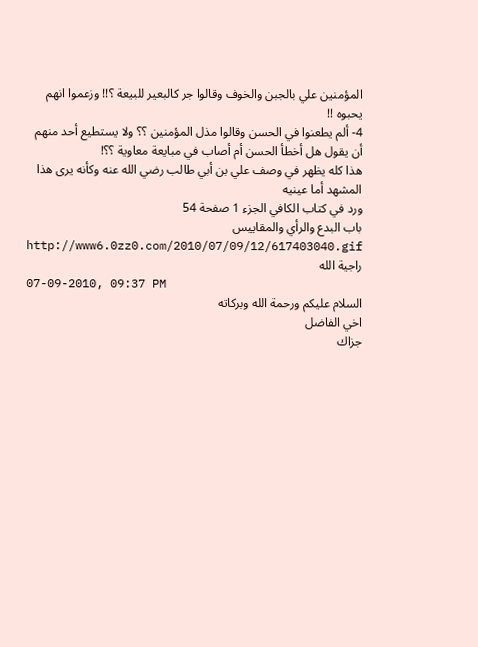المؤمنين علي بالجبن والخوف وقالوا جر كالبعير للبيعة ؟!! وزعموا انهم يحبوه !!
4- ألم يطعنوا في الحسن وقالوا مذل المؤمنين ؟؟ ولا يستطيع أحد منهم أن يقول هل أخطأ الحسن أم أصاب في مبايعة معاوية ؟؟!
هذا كله يظهر في وصف علي بن أبي طالب رضي الله عنه وكأنه يرى هذا المشهد أما عينيه
ورد في كتاب الكافي الجزء 1 صفحة 54
باب البدع والرأي والمقاييس
http://www6.0zz0.com/2010/07/09/12/617403040.gif
راجية الله
07-09-2010, 09:37 PM
السلام عليكم ورحمة الله وبركاته
اخي الفاضل
جزاك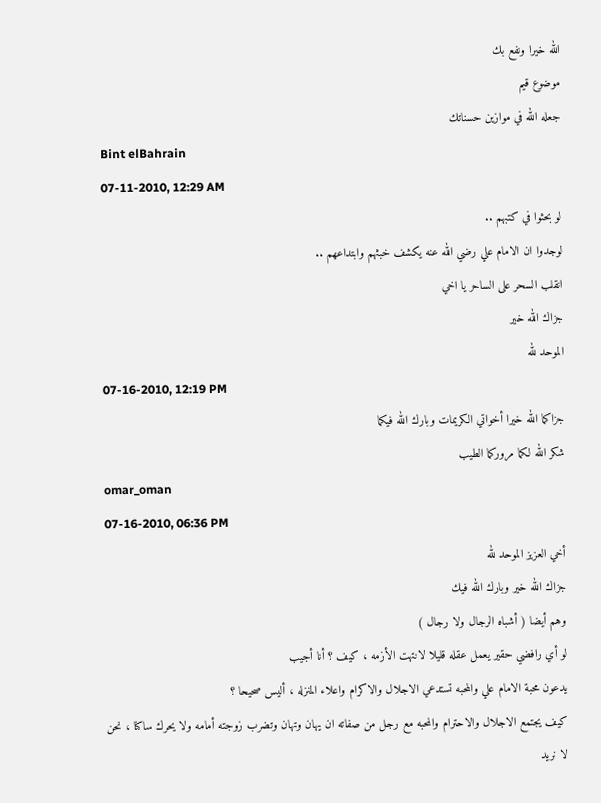الله خيرا ونفع بك
موضوع قيم
جعله الله في موازين حسناتك
Bint elBahrain
07-11-2010, 12:29 AM
لو بحثوا في كتبهم ..
لوجدوا ان الامام علي رضي الله عنه يكشف خبثهم وابتداعهم ..
انقلب السحر على الساحر يا اخي
جزاك الله خير
الموحد لله
07-16-2010, 12:19 PM
جزاكما الله خيرا أخواتي الكريمات وبارك الله فيكما
شكر الله لكما مروركما الطيب
omar_oman
07-16-2010, 06:36 PM
أخي العزيز الموحد لله
جزاك الله خير وبارك الله فيك
وهم أيضا ( أشباه الرجال ولا رجال )
لو أي رافضي حقير يعمل عقله قليلا لانتهت الأزمه ، كيف ؟ أنا أجيب
يدعون محبة الامام علي والمحبه تستدعي الاجلال والاكرام واعلاء المنزله ، أليس صحيحا ؟
كيف يجتمع الاجلال والاحترام والمحبه مع رجل من صفاته ان يهان وتهان وتضرب زوجته أمامه ولا يحرك ساكنا ، نحن لا نريد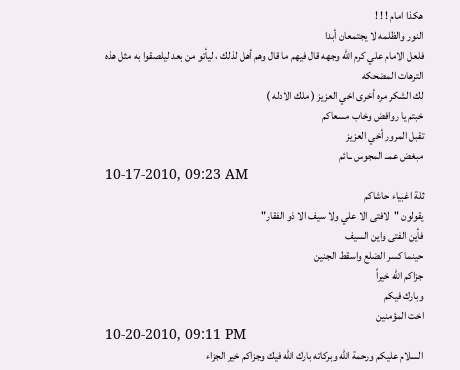هكذا امام ! ! !
النور والظلمه لا يجتمعان أبدا
فلعل الامام علي كرم الله وجهه قال فيهم ما قال وهم أهل لذلك ، ليأتو من بعد ليلصقوا به مثل هذه الترهات المضحكه
لك الشكر مره أخرى اخي العزيز ( ملك الادله )
خبتم يا روافض وخاب مسعاكم
تقبل المرور أخي العزيز
مبغض عمــ المجوس ــائم
10-17-2010, 09:23 AM
ثلة اغبياء حاشاكم
يقولون "لافتى الا علي ولا سيف الا ذو الفقار"
فأين الفتى واين السيف
حينما كسر الضلع واسقط الجنين
جزاكم الله خيراً
وبارك فيكم
اخت المؤمنين
10-20-2010, 09:11 PM
السلام عليكم ورحمة الله وبركاته بارك الله فيك وجزاكم خير الجزاء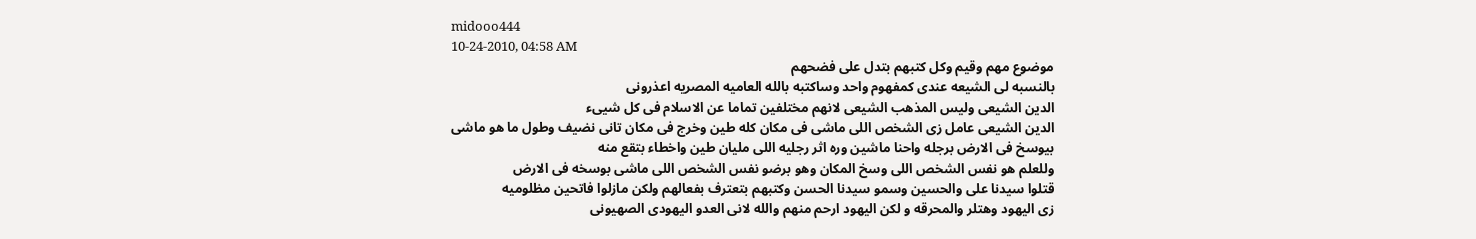midooo444
10-24-2010, 04:58 AM
موضوع مهم وقيم وكل كتبهم بتدل على فضحهم
بالنسبه لى الشيعه عندى كمفهوم واحد وساكتبه بالله العاميه المصريه اعذرونى
الدين الشيعى وليس المذهب الشيعى لانهم مختلفين تماما عن الاسلام فى كل شيىء
الدين الشيعى عامل زى الشخص اللى ماشى فى مكان كله طين وخرج فى مكان تانى نضيف وطول ما هو ماشى
بيوسخ فى الارض برجله واحنا ماشين وره اثر رجليه اللى مليان طين واخطاء بتقع منه
وللعلم هو نفس الشخص اللى وسخ المكان وهو برضو نفس الشخص اللى ماشى بوسخه فى الارض
قتلوا سيدنا على والحسين وسمو سيدنا الحسن وكتبهم بتعترف بفعالهم ولكن مازلوا فاتحين مظلوميه
زى اليهود وهتلر والمحرقه و لكن اليهود ارحم منهم والله لانى العدو اليهودى الصهيونى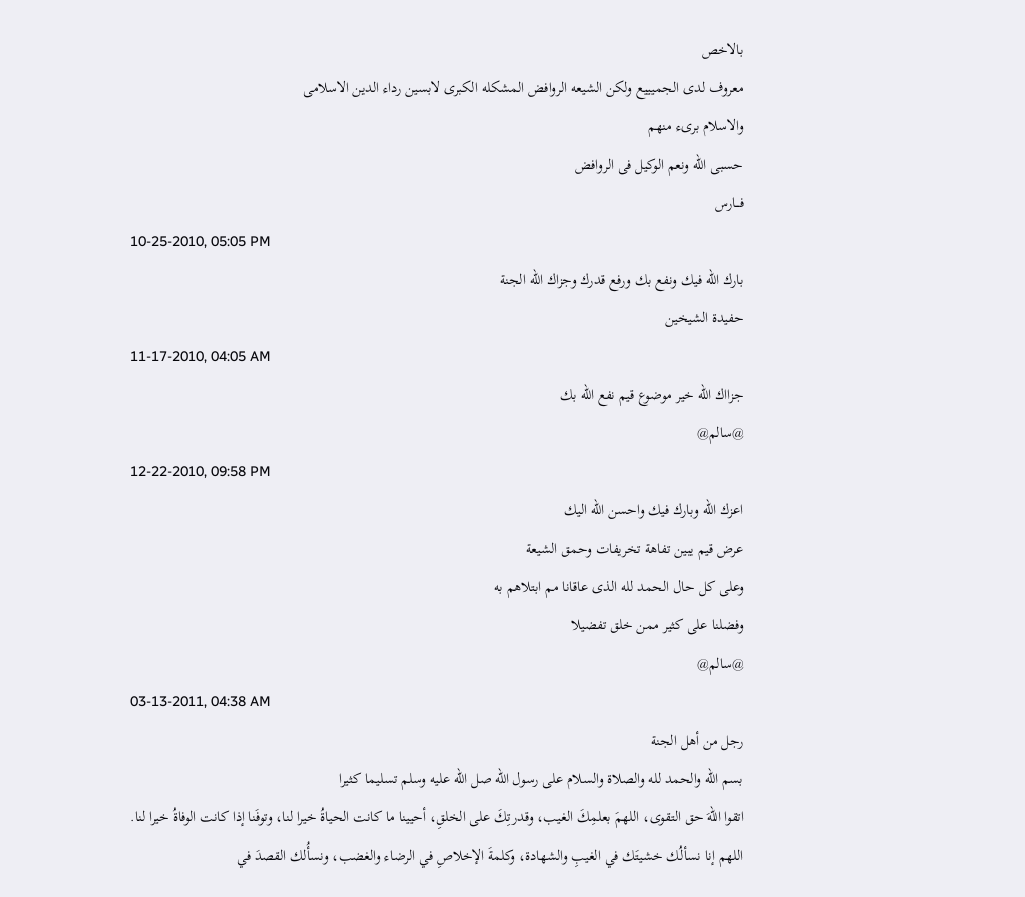بالاخص
معروف لدى الجميييع ولكن الشيعه الروافض المشكله الكبرى لابسين رداء الدين الاسلامى
والاسلام برىء منهم
حسبى الله ونعم الوكيل فى الروافض
فـــارس
10-25-2010, 05:05 PM
بارك الله فيك ونفع بك ورفع قدرك وجزاك الله الجنة
حفيدة الشيخين
11-17-2010, 04:05 AM
جزااك الله خير موضوع قيم نفع الله بك
@سالم@
12-22-2010, 09:58 PM
اعزك الله وبارك فيك واحسن الله اليك
عرض قيم يبين تفاهة تخريفات وحمق الشيعة
وعلى كل حال الحمد لله الذى عاقانا مم ابتلاهم به
وفضلنا على كثير ممن خلق تفضيلا
@سالم@
03-13-2011, 04:38 AM
رجل من أهل الجنة
بسم الله والحمد لله والصلاة والسلام على رسول الله صل الله عليه وسلم تسليما كثيرا
اتقوا اللهَ حق التقوى، اللهمَ بعلمِكَ الغيب، وقدرتِكَ على الخلقِ، أحيينا ما كانت الحياةُ خيرا لنا، وتوفَنا إذا كانت الوفاةُ خيرا لنا.
اللهم إنا نسألُك خشيتَك في الغيبِ والشهادة، وكلمةَ الإخلاصِ في الرضاء والغضب، ونسأُلك القصدَ في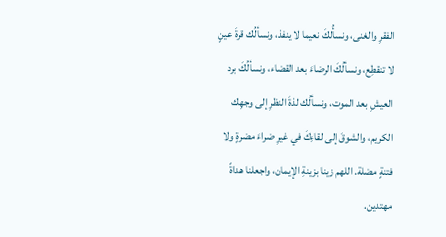الفقرِ والغنى، ونسأُلكَ نعيما لا ينفذ، ونسألُك قرةَ عينٍ لا تنقطِع، ونسألُكَ الرضاءَ بعد القضاء، ونسألُكَ برد العيشِ بعد الموت، ونسألُك لذةَ النظرِ إلى وجهِك الكريم، والشوقَ إلى لقاءِكَ في غيرِ ضراءَ مضرةٍ ولا فتنةٍ مضلة. اللهم زينا بزينةِ الإيمان، واجعلنا هداةً مهتدين.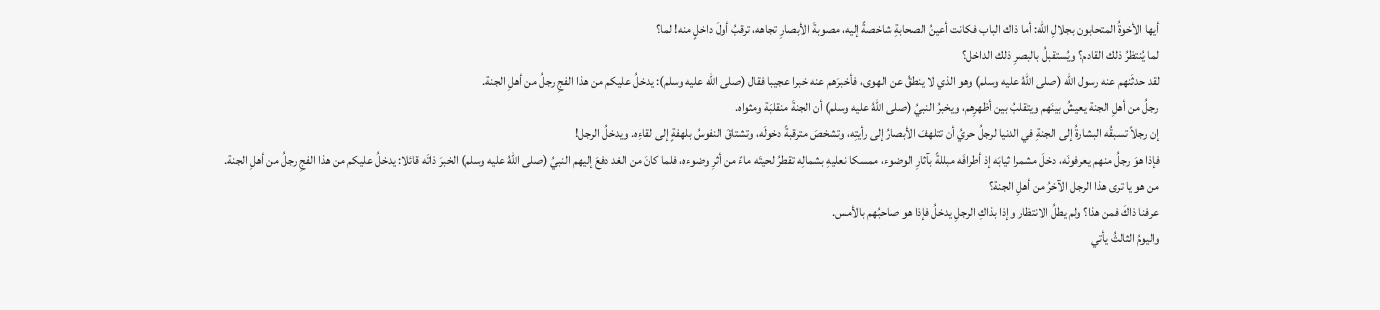أيها الأخوةُ المتحابون بجلالِ الله: أما ذاك الباب فكانت أعينُ الصحابةِ شاخصةً إليه، مصوبةَ الأبصارِ تجاهه، ترقبُ أولَ داخلٍ منه! لما؟
لما يُنتظرُ ذلك القادم؟ ويُستقبلُ بالبصرِ ذلك الداخل؟
لقد حدثَنهم عنه رسول الله (صلى اللهُ عليه وسلم) وهو الذي لا ينطقُ عن الهوى، فأخبرَهم عنه خبرا عجيبا فقال (صلى الله عليه وسلم): يدخلُ عليكم من هذا الفجِ رجلُ من أهلِ الجنة.
رجلُ من أهلِ الجنة يعيشُ بينَهم ويتقلبُ بين أظهرِهم، ويخبرُ النبيُ (صلى اللهُ عليه وسلم) أن الجنةَ منقلبَة ومثواه.
إن رجلاً تسبقُه البشارةُ إلى الجنةِ في الدنيا لرجلُ حريُ أن تتلهفَ الأبصارُ إلى رأيتِه، وتشخصَ مترقبةً دخولَه، وتشتاقَ النفوسُ بلهفةٍ إلى لقاءِه. ويدخلُ الرجل!
فإذا هوَ رجلُ منهم يعرفونَه، دخلَ مشمرا ثيابَه إذ أطرافَه مبللةً بآثارِ الوضوء، ممسكا نعليهِ بشمالِه تقطرُ لحيتَه ماءً من أثرِ وضوءه، فلما كانَ من الغد دفعَ إليهم النبيُ (صلى اللهُ عليه وسلم) الخبرَ ذاتَه قائلا: يدخلُ عليكم من هذا الفجِ رجلُ من أهلِ الجنة.
من هو يا ترى هذا الرجل الآخرُ من أهلِ الجنة؟
عرفنا ذاكَ فمن هذا؟ ولم يطلُ الانتظار وإذا بذاكِ الرجلِ يدخلُ فإذا هو صاحبُهم بالأمس.
واليومُ الثالثُ يأتي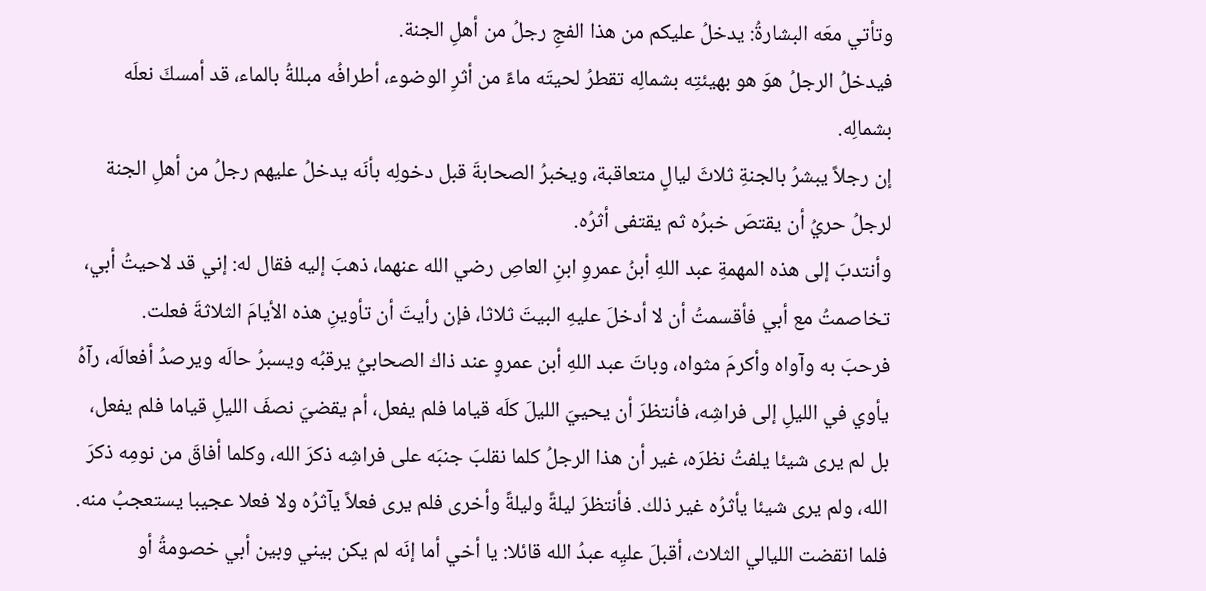وتأتي معَه البشارةُ: يدخلُ عليكم من هذا الفجِ رجلُ من أهلِ الجنة.
فيدخلُ الرجلُ هوَ هو بهيئتِه بشمالِه تقطرُ لحيتَه ماءً من أثرِ الوضوء، أطرافُه مبللةُ بالماء، قد أمسكَ نعلَه بشمالِه.
إن رجلاً يبشرُ بالجنةِ ثلاثَ ليالٍ متعاقبة، ويخبرُ الصحابةَ قبل دخولِه بأنَه يدخلُ عليهم رجلُ من أهلِ الجنة لرجلُ حريُ أن يقتصَ خبرُه ثم يقتفى أثرُه.
وأنتدبَ إلى هذه المهمةِ عبد اللهِ أبنُ عمروِ ابنِ العاصِ رضي الله عنهما، ذهبَ إليه فقال له: إني قد لاحيتُ أبي، تخاصمتُ مع أبي فأقسمتُ أن لا أدخلَ عليهِ البيتَ ثلاثا، فإن رأيتَ أن تأوينِ هذه الأيامَ الثلاثةَ فعلت.
فرحبَ به وآواه وأكرمَ مثواه، وباتَ عبد اللهِ أبن عمروٍ عند ذاك الصحابيُ يرقبُه ويسبرُ حالَه ويرصدُ أفعالَه، رآهُ يأوي في الليلِ إلى فراشِه، فأنتظرَ أن يحييَ الليلَ كلَه قياما فلم يفعل، أم يقضيَ نصفَ الليلِ قياما فلم يفعل، بل لم يرى شيئا يلفتُ نظرَه، غير أن هذا الرجلُ كلما نقلبَ جنبَه على فراشِه ذكرَ الله، وكلما أفاقَ من نومِه ذكرَ الله، ولم يرى شيئا يأثرُه غير ذلك. فأنتظرَ ليلةً وليلةً وأخرى فلم يرى فعلاً يآثرُه ولا فعلا عجيبا يستعجبُ منه.
فلما انقضت الليالي الثلاث، أقبلَ عليِه عبدُ الله قائلا: يا أخي أما إنَه لم يكن بيني وبين أبي خصومةُ أو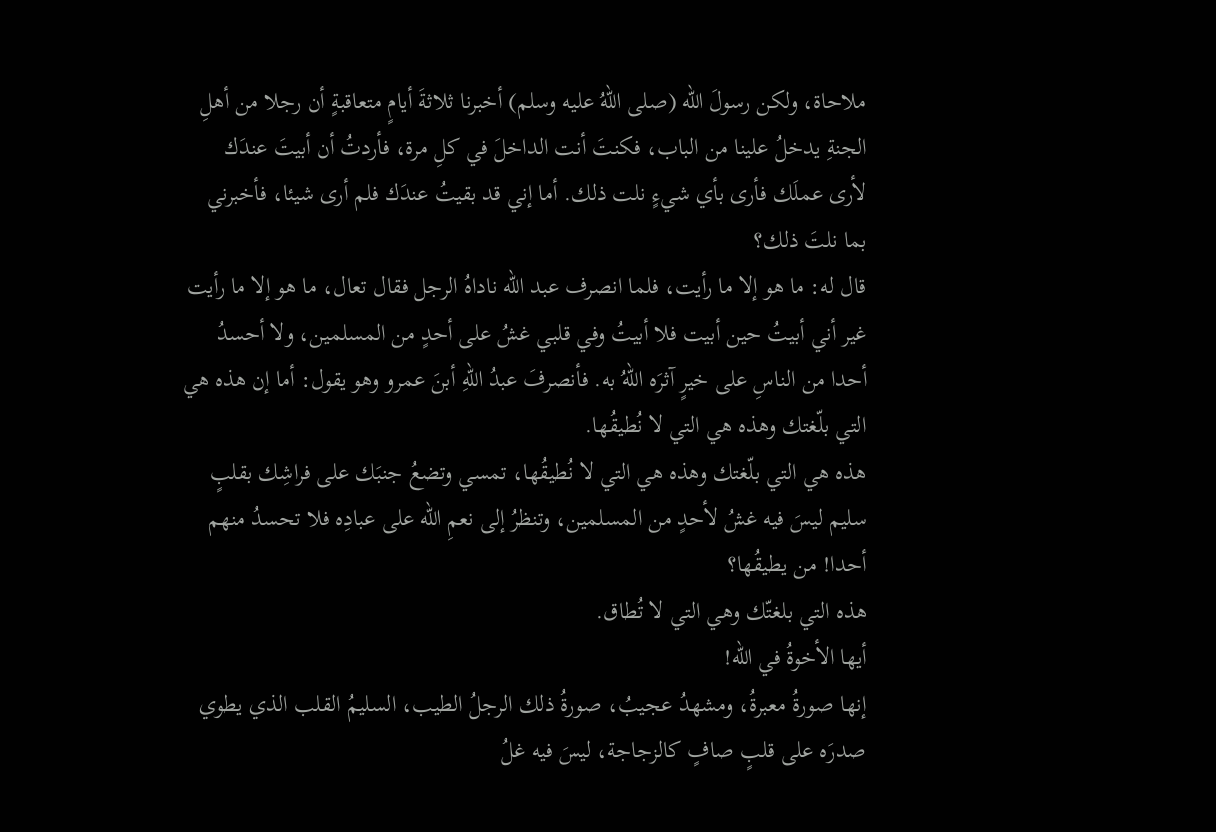ملاحاة، ولكن رسولَ الله (صلى اللهُ عليه وسلم) أخبرنا ثلاثةَ أيامٍ متعاقبةٍ أن رجلا من أهلِ الجنةِ يدخلُ علينا من الباب، فكنتَ أنت الداخلَ في كلِ مرة، فأردتُ أن أبيتَ عندَك لأرى عملَك فأرى بأي شيءٍ نلت ذلك. أما إني قد بقيتُ عندَك فلم أرى شيئا، فأخبرني بما نلتَ ذلك؟
قال له: ما هو إلا ما رأيت، فلما انصرف عبد الله ناداهُ الرجل فقال تعال، ما هو إلا ما رأيت غير أني أبيتُ حين أبيت فلا أبيتُ وفي قلبي غشُ على أحدٍ من المسلمين، ولا أحسدُ أحدا من الناسِ على خيرٍ آثرَه اللهُ به. فأنصرفَ عبدُ اللهِ أبنَ عمرو وهو يقول: أما إن هذه هي التي بلّغتك وهذه هي التي لا نُطيقُها.
هذه هي التي بلّغتك وهذه هي التي لا نُطيقُها، تمسي وتضعُ جنبَك على فراشِك بقلبٍ سليم ليسَ فيه غشُ لأحدٍ من المسلمين، وتنظرُ إلى نعمِ الله على عبادِه فلا تحسدُ منهم أحدا! من يطيقُها؟
هذه التي بلغتّك وهي التي لا تُطاق.
أيها الأخوةُ في الله!
إنها صورةُ معبرةُ، ومشهدُ عجيبُ، صورةُ ذلك الرجلُ الطيب، السليمُ القلب الذي يطوي صدرَه على قلبٍ صافٍ كالزجاجة، ليسَ فيه غلُ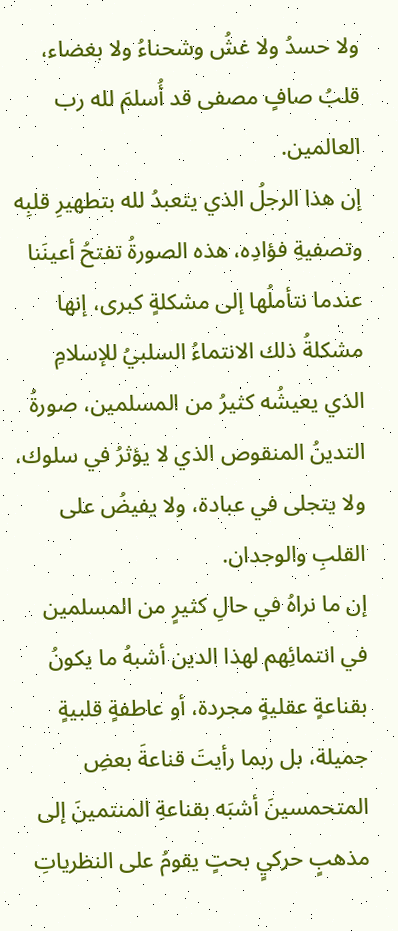ولا حسدُ ولا غشُ وشحناءُ ولا بغضاء، قلبُ صافٍ مصفى قد أُسلمَ لله رب العالمين.
إن هذا الرجلُ الذي يتعبدُ لله بتطهيرِ قلبِه وتصفيةِ فؤادِه، هذه الصورةُ تفتحُ أعينَنا عندما نتأملُها إلى مشكلةٍ كبرى، إنها مشكلةُ ذلك الانتماءُ السلبيُ للإسلامِ الذي يعيشُه كثيرُ من المسلمين، صورةُ التدينُ المنقوص الذي لا يؤثرُ في سلوك، ولا يتجلى في عبادة، ولا يفيضُ على القلبِ والوجدان.
إن ما نراهُ في حالِ كثيرٍ من المسلمين في انتمائِهم لهذا الدين أشبهُ ما يكونُ بقناعةٍ عقليةٍ مجردة، أو عاطفةٍ قلبيةٍ جميلة، بل ربما رأيتَ قناعةَ بعضِ المتحمسينَ أشبَه بقناعةِ المنتمينَ إلى مذهبٍ حركيٍ بحتٍ يقومُ على النظرياتِ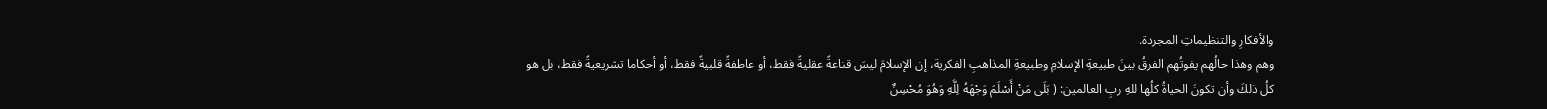والأفكارِ والتنظيماتِ المجردة.
وهم وهذا حالُهم يفوتُهم الفرقُ بينَ طبيعةِ الإسلامِ وطبيعةِ المذاهبِ الفكرية، إن الإسلامَ ليسَ قناعةً عقليةً فقط، أو عاطفةً قلبيةً فقط، أو أحكاما تشريعيةً فقط، بل هو كلُ ذلكَ وأن تكونَ الحياةُ كلُها للهِ ربِ العالمين: ( بَلَى مَنْ أَسْلَمَ وَجْهَهُ لِلَّهِ وَهُوَ مُحْسِنٌ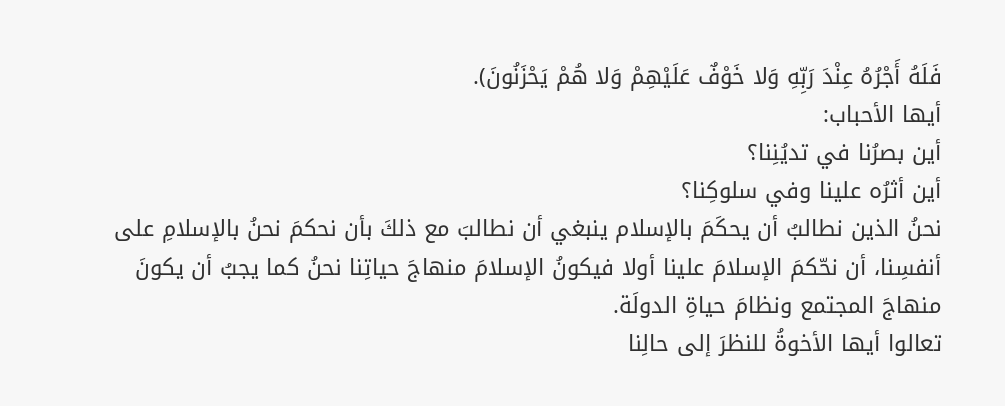فَلَهُ أَجْرُهُ عِنْدَ رَبِّهِ وَلا خَوْفٌ عَلَيْهِمْ وَلا هُمْ يَحْزَنُونَ).
أيها الأحباب:
أين بصرُنا في تديُنِنا؟
أين أثرُه علينا وفي سلوكِنا؟
نحنُ الذين نطالبُ أن يحكَمَ بالإسلام ينبغي أن نطالبَ مع ذلكَ بأن نحكمَ نحنُ بالإسلامِ على أنفسِنا، أن نحّكمَ الإسلامَ علينا أولا فيكونُ الإسلامَ منهاجَ حياتِنا نحنُ كما يجبُ أن يكونَ منهاجَ المجتمع ونظامَ حياةِ الدولَة.
تعالوا أيها الأخوةُ للنظرَ إلى حالِنا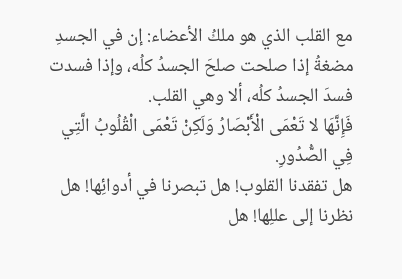مع القلب الذي هو ملكُ الأعضاء: إن في الجسدِ مضغةُ إذا صلحت صلحَ الجسدُ كلُه، وإذا فسدت فسدَ الجسدُ كلُه، ألا وهي القلب.
فَإِنَّهَا لا تَعْمَى الْأَبْصَارُ وَلَكِنْ تَعْمَى الْقُلُوبُ الَّتِي فِي الصُّدُورِ.
هل تفقدنا القلوب! هل تبصرنا في أدوائِها! هل نظرنا إلى عللِها! هل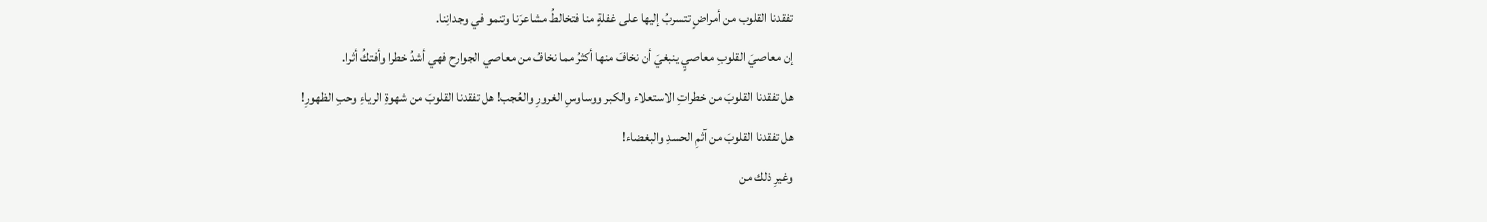تفقدنا القلوب من أمراضٍ تتسربُ إليها على غفلةٍ منا فتخالطُ مشاعرَنا وتنمو في وجدانِنا.
إن معاصيَ القلوبِ معاصيٍ ينبغيَ أن نخافَ منها أكثرُ مما نخافُ من معاصي الجوارح فهي أشدُ خطرا وأفتكُ أثرا.
هل تفقدنا القلوبَ من خطراتِ الاستعلاء والكبر ووساوسِ الغرورِ والعُجب! هل تفقدنا القلوبَ من شهوةِ الرياءِ وحبِ الظهورِ!
هل تفقدنا القلوبَ من آثمِ الحسدِ والبغضاء!
وغيرِ ذلك من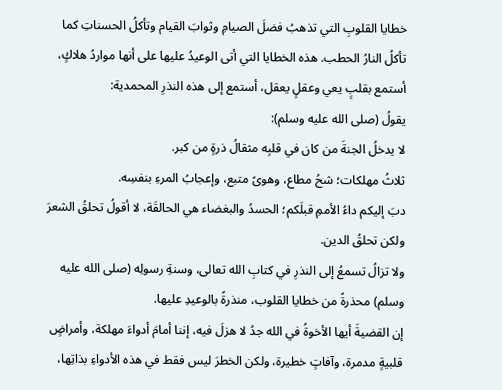خطايا القلوبِ التي تذهبُ فضلَ الصيامِ وثوابَ القيام وتأكلُ الحسناتِ كما تأكلُ النارُ الحطب. هذه الخطايا التي أتى الوعيدُ عليها على أنها مواردُ هلاكٍ، أستمع بقلبٍ يعي وعقلٍ يعقل، أستمع إلى هذه النذرِ المحمدية:
يقولُ (صلى الله عليه وسلم):
لا يدخلُ الجنةَ من كان في قلبِه مثقالُ ذرةٍ من كبر.
ثلاثُ مهلكات؛ شحُ مطاع، وهوىً متبع، وإعجابُ المرءِ بنفسِه.
دبَ إليكم داءُ الأممِ قبلَكم؛ الحسدُ والبغضاء هي الحالقَة، لا أقولُ تحلقُ الشعرَ ولكن تحلقُ الدين.
ولا تزالُ تسمعُ إلى النذرِ في كتابِ الله تعالى، وسنةِ رسولِه (صلى الله عليه وسلم) محذرةً من خطايا القلوب، منذرةً بالوعيدِ عليها.
إن القضيةَ أيها الأخوةُ في الله جدُ لا هزلَ فيه، إننا أمامَ أدواءَ مهلكة، وأمراضٍ قلبيةٍ مدمرة، وآفاتٍ خطيرة، ولكن الخطرَ ليس فقط في هذه الأدواءِ بذاتِها،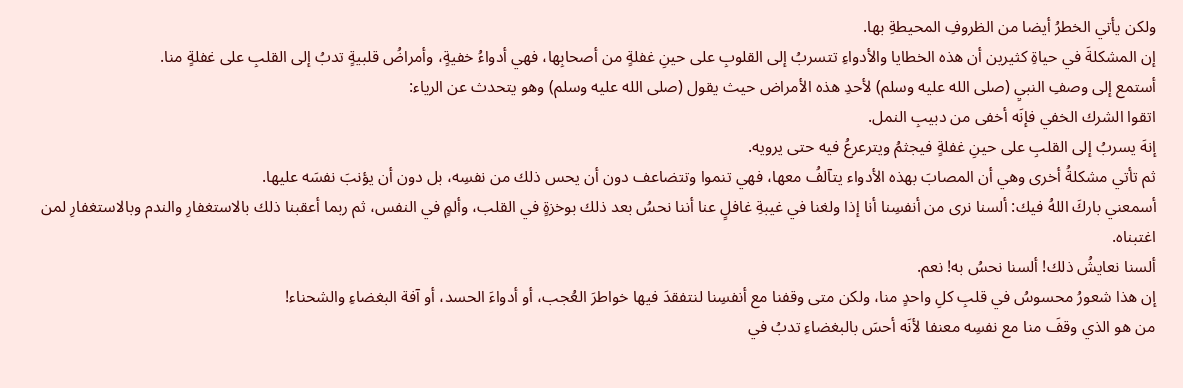ولكن يأتي الخطرُ أيضا من الظروفِ المحيطةِ بها.
إن المشكلةَ في حياةِ كثيرين أن هذه الخطايا والأدواءِ تتسربُ إلى القلوبِ على حينِ غفلةٍ من أصحابِها، فهي أدواءُ خفيةٍ، وأمراضُ قلبيةٍ تدبُ إلى القلبِ على غفلةٍ منا.
أستمع إلى وصفِ النبيِ (صلى الله عليه وسلم) لأحدِ هذه الأمراض حيث يقول (صلى الله عليه وسلم) وهو يتحدث عن الرياء:
اتقوا الشرك الخفي فإنَه أخفى من دبيبِ النمل.
إنهَ يسربُ إلى القلبِ على حينِ غفلةٍ فيجثمُ ويترعرعُ فيه حتى يرويه.
ثم تأتي مشكلةُ أخرى وهي أن المصابَ بهذه الأدواء يتآلفُ معها، فهي تنموا وتتضاعف دون أن يحس ذلك من نفسِه، بل دون أن يؤنبَ نفسَه عليها.
أسمعني باركَ اللهُ فيك: ألسنا نرى من أنفسِنا أنا إذا ولغنا في غيبةِ غافلٍ عنا أننا نحسُ بعد ذلك بوخزةٍ في القلب، وألمٍ في النفس، ثم ربما أعقبنا ذلك بالاستغفارِ والندم وبالاستغفارِ لمن اغتبناه.
ألسنا نعايشُ ذلك! ألسنا نحسُ به! نعم.
إن هذا شعورُ محسوسُ في قلبِ كلِ واحدٍ منا، ولكن متى وقفنا مع أنفسِنا لنتفقدَ فيها خواطرَ العُجب، أو أدواءَ الحسد، أو آفة البغضاءِ والشحناء!
من هو الذي وقفَ منا مع نفسِه معنفا لأنَه أحسَ بالبغضاءِ تدبُ في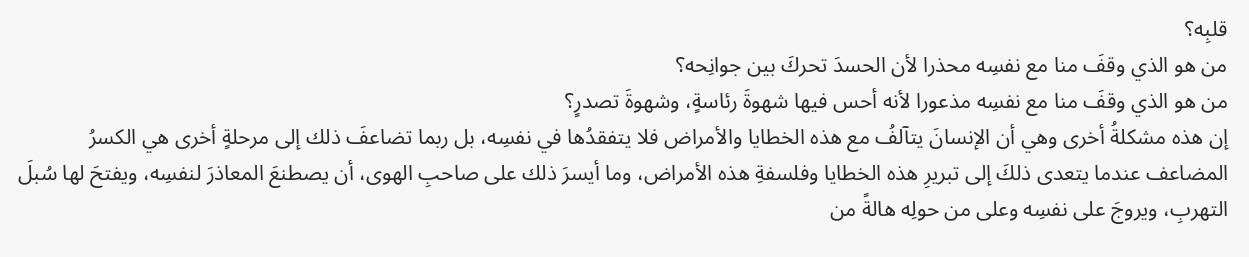قلبِه؟
من هو الذي وقفَ منا مع نفسِه محذرا لأن الحسدَ تحركَ بين جوانِحه؟
من هو الذي وقفَ منا مع نفسِه مذعورا لأنه أحس فيها شهوةَ رئاسةٍ، وشهوةَ تصدرٍ؟
إن هذه مشكلةُ أخرى وهي أن الإنسانَ يتآلفُ مع هذه الخطايا والأمراض فلا يتفقدُها في نفسِه، بل ربما تضاعفَ ذلك إلى مرحلةٍ أخرى هي الكسرُ المضاعف عندما يتعدى ذلكَ إلى تبريرِ هذه الخطايا وفلسفةِ هذه الأمراض، وما أيسرَ ذلك على صاحبِ الهوى، أن يصطنعَ المعاذرَ لنفسِه، ويفتحَ لها سُبلَ التهربِ، ويروجَ على نفسِه وعلى من حولِه هالةً من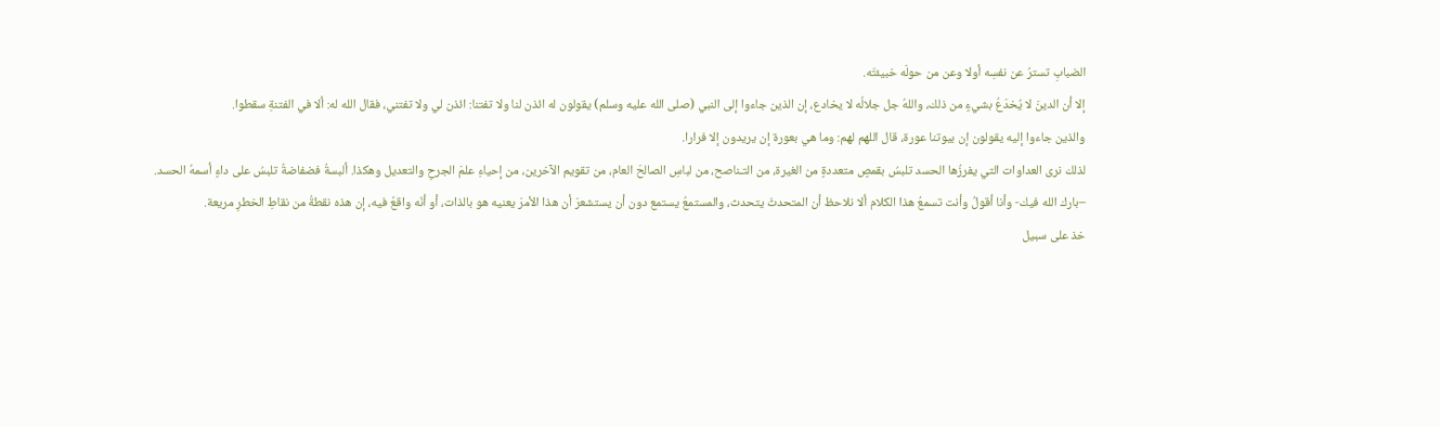الضبابِ تسترُ عن نفسِه أولا وعن من حولَه خبيئتَه.
إلا أن الدينَ لا يُخدَعُ بشيءٍ من ذلك، واللهُ جل جلالُه لا يخادع، إن الذين جاءوا إلى النبي (صلى الله عليه وسلم) يقولون له ائذن لنا ولا تفتنا: ائذن لي ولا تفتني، فقال الله له: ألا في الفتنةِ سقطوا.
والذين جاءوا إليه يقولون إن بيوتنا عورة، قال اللهم لهم: وما هي بعورة إن يريدون إلا فرارا.
لذلك نرى العداوات التي يفرزُها الحسد تلبسُ بقمصٍ متعددةٍ من الغيرة، من التـناصح، من لباسِ الصالحَ العام، من تقويم الآخرين، من إحياءِ علمَ الجرحِ والتعديل وهكذا. ألبسةُ فضفاضةُ تلبسُ على داءٍ أسمهُ الحسد.
–بارك الله فيك- وأنا أقولُ وأنت تسمعُ هذا الكلام ألا نلاحظ أن المتحدثَ يتحدث، والمستمعُ يستمع دون أن يستشعرَ أن هذا الأمرَ يعنيه هو بالذات، أو أنَه واقعُ فيه، إن هذه نقطةُ من نقاطِ الخطرِ مريعة.
خذ على سبيل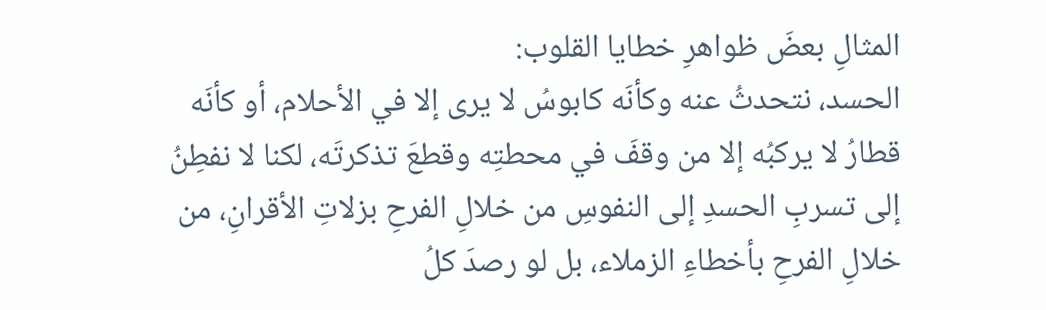المثالِ بعضَ ظواهرِ خطايا القلوب:
الحسد، نتحدثُ عنه وكأنَه كابوسُ لا يرى إلا في الأحلام، أو كأنَه قطارُ لا يركبُه إلا من وقفَ في محطتِه وقطعَ تذكرتَه، لكنا لا نفطِنُ إلى تسربِ الحسدِ إلى النفوسِ من خلالِ الفرحِ بزلاتِ الأقرانِ، من خلالِ الفرحِ بأخطاءِ الزملاء، بل لو رصدَ كلُ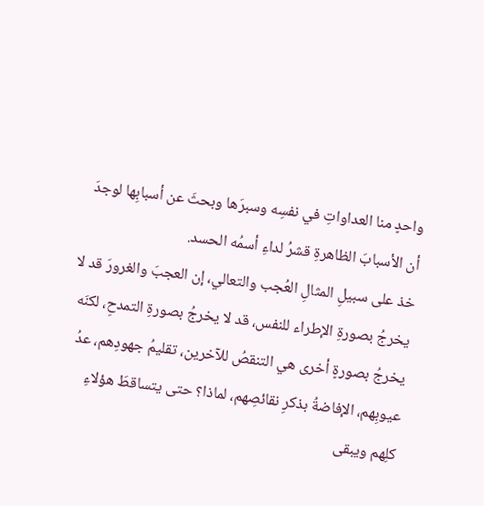واحدٍ منا العداواتِ في نفسِه وسبرَها وبحثَ عن أسبابِها لوجدَ أن الأسبابَ الظاهرةِ قشرُ لداءِ أسمُه الحسد.
خذ على سبيلِ المثالِ العُجب والتعالي، إن العجبَ والغرورَ قد لا يخرجُ بصورةِ الإطراء للنفس، قد لا يخرجُ بصورةِ التمدحِ، لكنَه يخرجُ بصورةٍ أخرى هي التنقصُ للآخرين، تقليمُ جهودِهم، عدُ عيوبِهم، الإفاضةُ بذكرِ نقائصِهم، لماذا؟ حتى يتساقطَ هؤلاءِ كلِهم ويبقى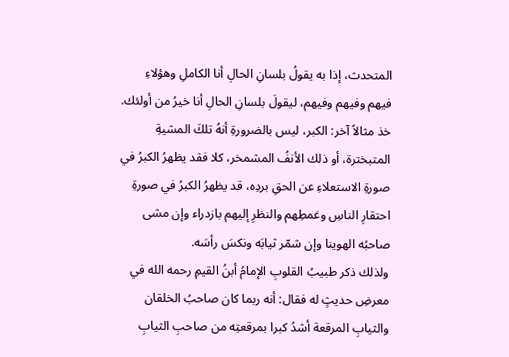المتحدث، إذا به يقولُ بلسانِ الحالِ أنا الكاملِ وهؤلاءِ فيهم وفيهم وفيهم، ليقولَ بلسانِ الحالِ أنا خيرُ من أولئك.
خذ مثالاً آخر: الكبر، ليس بالضرورةِ أنهُ تلكَ المشيةِ المتبخترة، أو ذلك الأنفُ المشمخر، كلا فقد يظهرُ الكبرُ في صورةِ الاستعلاءِ عن الحقِ بردِه، قد يظهرُ الكبرُ في صورةِ احتقارِ الناسِ وغمطِهم والنظرِ إليهم بازدراء وإن مشى صاحبُه الهوينا وإن شمّر ثيابَه ونكسَ رأسَه.
ولذلك ذكر طبيبُ القلوبِ الإمامُ أبنُ القيمِ رحمه الله في معرضِ حديثٍ له فقال: أنه ربما كان صاحبُ الخلقان والثيابِ المرقعة أشدُ كبرا بمرقعتِه من صاحبِ الثيابِ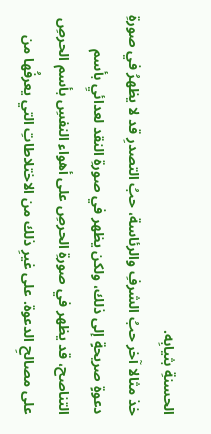الحسنةِ بثيابِه.
خذ مثالا آخر حبُ الشرفِ والرئاسة، حبُ التصدرِ قد لا يظهرُ في صورةِ دعوةٍ صريحةٍ إلى ذلك، ولكن يظهر في صورةِ النقد لعدائيِ بأسم التناصح، قد يظهر في صورةِ الحرصِ على أهواء النفسِ بأسم الحرصِ على مصالحِ الدعوة. على غيرِ ذلك من الاختلاطاتِ التي يعرفُها من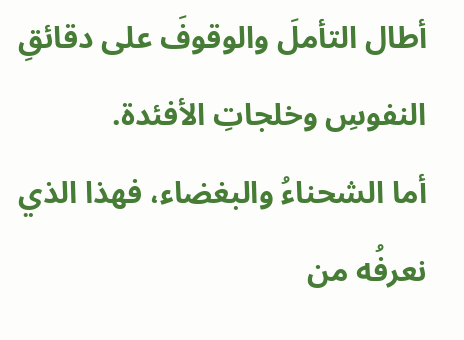أطال التأملَ والوقوفَ على دقائقِ النفوسِ وخلجاتِ الأفئدة.
أما الشحناءُ والبغضاء، فهذا الذي نعرفُه من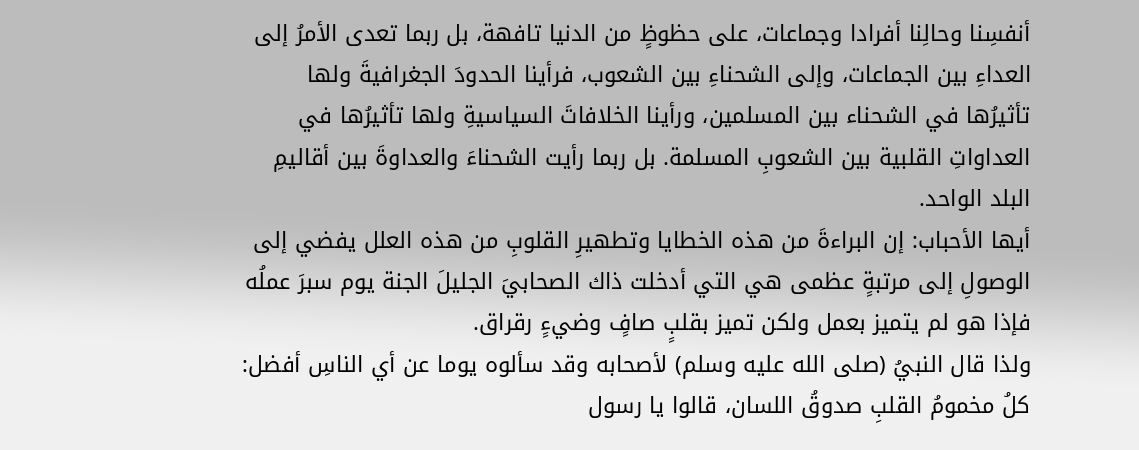أنفسِنا وحالِنا أفرادا وجماعات، على حظوظٍ من الدنيا تافهة، بل ربما تعدى الأمرُ إلى العداءِ بين الجماعات، وإلى الشحناءِ بين الشعوب، فرأينا الحدودَ الجغرافيةَ ولها تأثيرُها في الشحناء بين المسلمين، ورأينا الخلافاتَ السياسيةِ ولها تأثيرُها في العداواتِ القلبية بين الشعوبِ المسلمة. بل ربما رأيت الشحناءَ والعداوةَ بين أقاليمِ البلد الواحد.
أيها الأحباب: إن البراءةَ من هذه الخطايا وتطهيرِ القلوبِ من هذه العلل يفضي إلى الوصولِ إلى مرتبةٍ عظمى هي التي أدخلت ذاك الصحابيَ الجليلَ الجنة يوم سبرَ عملُه فإذا هو لم يتميز بعمل ولكن تميز بقلبٍ صافٍ وضيءٍ رقراق.
ولذا قال النبيُ (صلى الله عليه وسلم) لأصحابه وقد سألوه يوما عن أي الناسِ أفضل: كلُ مخمومُ القلبِ صدوقُ اللسان، قالوا يا رسول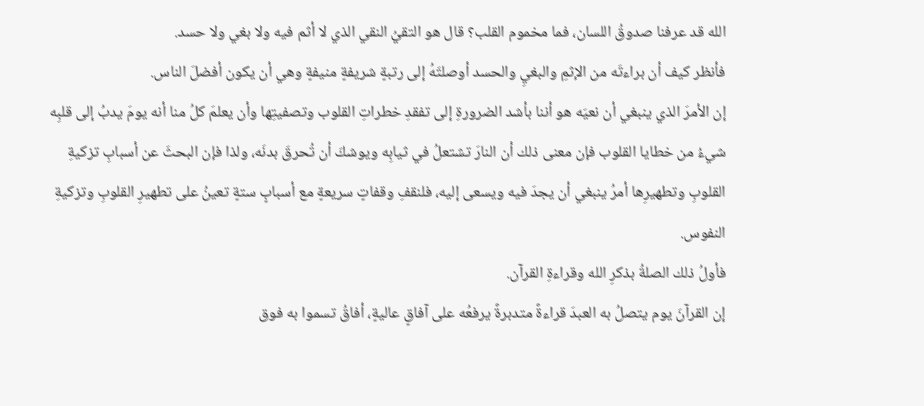الله قد عرفنا صدوقُ اللسان، فما مخموم القلب؟ قال هو التقيُ النقي الذي لا أثم فيه ولا بغي ولا حسد.
فأنظر كيف أن براءتَه من الإثمِ والبغيِ والحسد أوصلتَهُ إلى رتبةٍ شريفةٍ منيفةٍ وهي أن يكون أفضلَ الناس.
إن الأمرَ الذي ينبغي أن نعيَه هو أننا بأشد الضرورةِ إلى تفقدِ خطراتِ القلوب وتصفيتِها وأن يعلمَ كلُ منا أنه يومَ يدبُ إلى قلبِه شيءُ من خطايا القلوب فإن معنى ذلك أن النارَ تشتعلُ في ثيابِه ويوشكَ أن تُحرقَ بدنَه، ولذا فإن البحثَ عن أسبابِ تزكيةِ القلوبِ وتطهيرِها أمرُ ينبغي أن يجدَ فيه ويسعى إليه، فلنقفِ وقفاتٍ سريعةٍ مع أسبابٍ ستةٍ تعينُ على تطهيرِ القلوبِ وتزكيةِ النفوس.
فأولُ ذلك الصلةُ بذكرِ الله وقراءةِ القرآن.
إن القرآنَ يوم يتصلُ به العبدَ قراءةً متدبرةً يرفعُه على آفاقٍ عاليةٍ، أفاقُ تسموا به فوق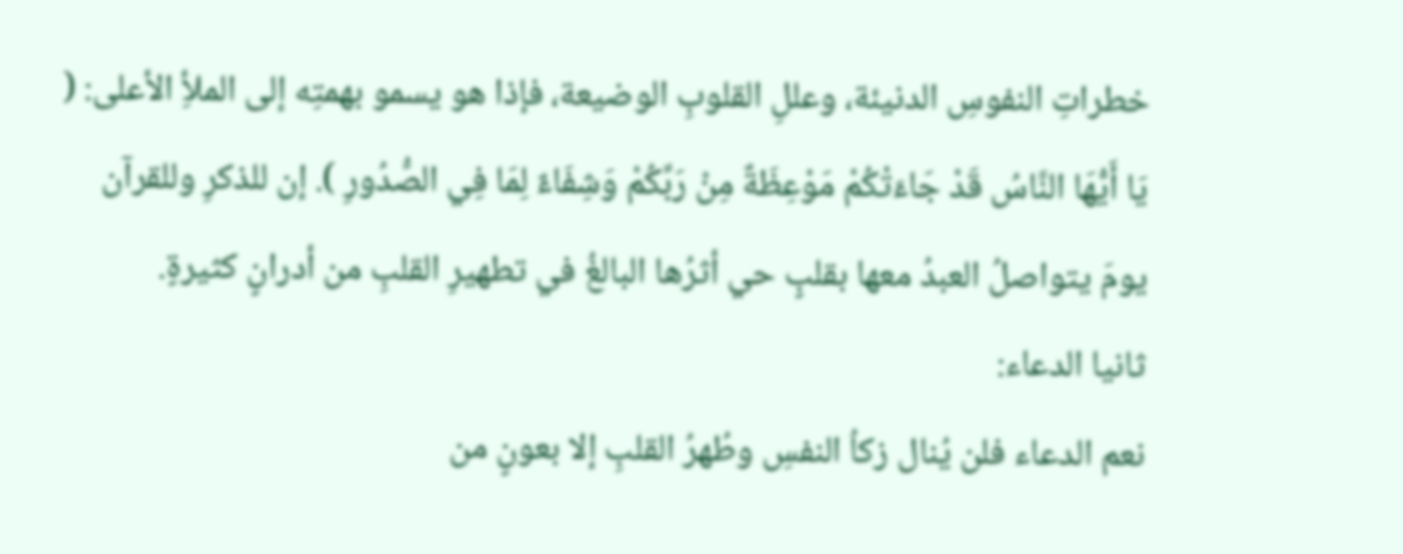خطراتِ النفوسِ الدنيئة، وعللِ القلوبِ الوضيعة، فإذا هو يسمو بهمتِه إلى الملأِ الأعلى: ( يَا أَيُّهَا النَّاسُ قَدْ جَاءَتْكُمْ مَوْعِظَةٌ مِنْ رَبِّكُمْ وَشِفَاءٌ لِمَا فِي الصُّدُورِ ). إن للذكرِ وللقرآن يومَ يتواصلُ العبدُ معها بقلبٍ حي أثرُها البالغُ في تطهيرِ القلبِ من أدرانٍ كثيرةٍ.
ثانيا الدعاء:
نعم الدعاء فلن يُنال زكاُ النفسِ وطُهرُ القلبِ إلا بعونٍ من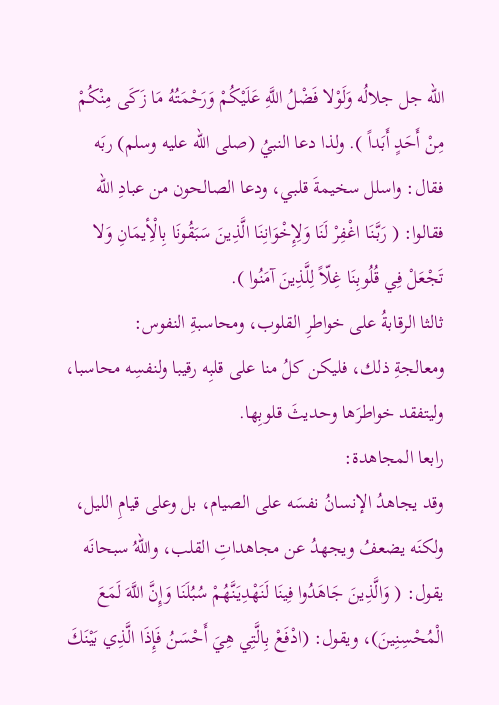الله جل جلالُه وَلَوْلا فَضْلُ اللَّهِ عَلَيْكُمْ وَرَحْمَتُهُ مَا زَكَى مِنْكُمْ مِنْ أَحَدٍ أَبَداً ). ولذا دعا النبيُ (صلى الله عليه وسلم) ربَه فقال: واسلل سخيمةَ قلبي، ودعا الصالحون من عبادِ الله فقالوا: ( رَبَّنَا اغْفِرْ لَنَا وَلِإِخْوَانِنَا الَّذِينَ سَبَقُونَا بِالْأِيمَانِ وَلا تَجْعَلْ فِي قُلُوبِنَا غِلّاً لِلَّذِينَ آمَنُوا ).
ثالثا الرقابةُ على خواطرِ القلوب، ومحاسبةِ النفوس:
ومعالجةِ ذلك، فليكن كلُ منا على قلبِه رقيبا ولنفسِه محاسبا، وليتفقد خواطرَها وحديثَ قلوبِها.
رابعا المجاهدة:
وقد يجاهدُ الإنسانُ نفسَه على الصيام، بل وعلى قيامِ الليل، ولكنَه يضعفُ ويجهدُ عن مجاهداتِ القلب، واللهُ سبحانَه يقول: ( وَالَّذِينَ جَاهَدُوا فِينَا لَنَهْدِيَنَّهُمْ سُبُلَنَا وَإِنَّ اللَّهَ لَمَعَ الْمُحْسِنِينَ)، ويقول: (ادْفَعْ بِالَّتِي هِيَ أَحْسَنُ فَإِذَا الَّذِي بَيْنَكَ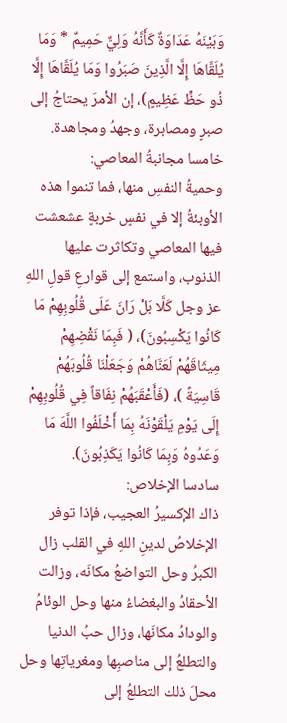وَبَيْنَهُ عَدَاوَةٌ كَأَنَّهُ وَلِيٌّ حَمِيمٌ * وَمَا يُلَقَّاهَا إِلَّا الَّذِينَ صَبَرُوا وَمَا يُلَقَّاهَا إِلَّا ذُو حَظٍّ عَظِيمٍ)، إن الأمرَ يحتاجُ إلى صبرٍ ومصابرة، وجهدُ ومجاهدة.
خامسا مجانبةُ المعاصي:
وحميةُ النفسِ منها، فما تنموا هذه الأوبئةُ إلا في نفسٍ خربةٍ عشعشت فيها المعاصي وتكاثرت عليها الذنوب، واستمع إلى قوارعِ قولِ اللهِ عز وجل كَلَّا بَلْ رَانَ عَلَى قُلُوبِهِمْ مَا كَانُوا يَكْسِبُونَ)، ( فَبِمَا نَقْضِهِمْ مِيثَاقَهُمْ لَعَنَّاهُمْ وَجَعَلْنَا قُلُوبَهُمْ قَاسِيَةً )، (فَأَعْقَبَهُمْ نِفَاقاً فِي قُلُوبِهِمْ إِلَى يَوْمِ يَلْقَوْنَهُ بِمَا أَخْلَفُوا اللَّهَ مَا وَعَدُوهُ وَبِمَا كَانُوا يَكَذِبُونَ).
سادسا الإخلاص:
ذاك الإكسيرُ العجيب، فإذا توفر الإخلاصُ لدينِ اللهِ في القلب زال الكبرُ وحل التواضعُ مكانَه، وزالت الأحقادُ والبغضاءُ منها وحل الوئامُ والودادُ مكانَها، وزال حبُ الدنيا والتطلعُ إلى مناصبِها ومغرياتِها وحل محلَ ذلك التطلعُ إلى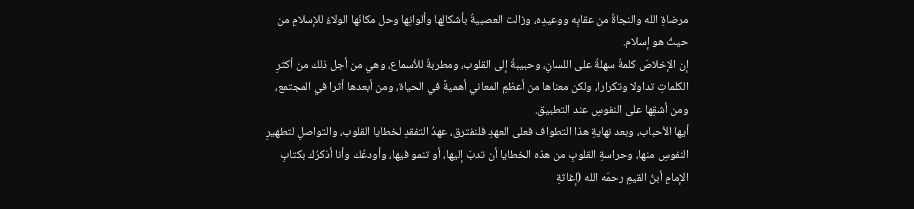مرضاةِ الله والنجاةُ من عقابِه ووعيدِه، وزالت العصبيةُ بأشكالِها وألوانِها وحل مكانَها الولاءُ للإسلامِ من حيثُ هو إسلام.
إن الإخلاصَ كلمةُ سهلةُ على اللسانِ، وحبيبةُ إلى القلوب، ومطربةُ للأسماع، وهي من أجل ذلك من أكثرِ الكلماتِ تداولا وتكرارا، ولكن معناها من أعظمِ المعاني أهميةً في الحياة، ومن أبعدها أثرا في المجتمع، ومن أشقِها على النفوسِ عند التطبيق.
أيها الأحباب، وبعد نهايةِ هذا التطواف فعلى العهدِ فلنفترق، عهدُ التفقدِ لخطايا القلوب، والتواصلِ لتطهيرِ النفوسِ منها، وحراسةِ القلوبِ من هذه الخطايا أن تدبَ إليها، أو تنمو فيها، وأودعُك وأنا أذكرُك بكتابِ الإمامِ أبنُ القيمِ رحمَه الله (إغاثةِ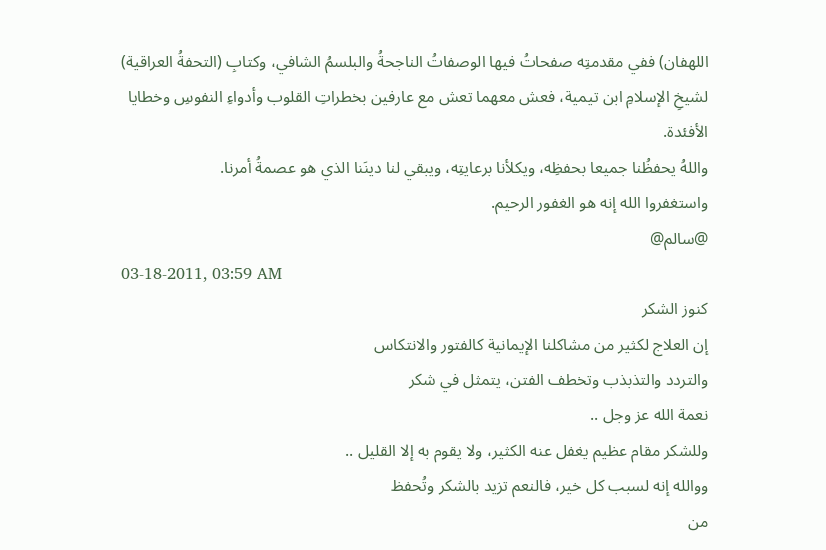اللهفان) ففي مقدمتِه صفحاتُ فيها الوصفاتُ الناجحةُ والبلسمُ الشافي، وكتابِ (التحفةُ العراقية) لشيخِ الإسلامِ ابن تيمية، فعش معهما تعش مع عارفين بخطراتِ القلوب وأدواءِ النفوسِ وخطايا الأفئدة.
واللهُ يحفظُنا جميعا بحفظِه، ويكلأنا برعايتِه، ويبقي لنا دينَنا الذي هو عصمةُ أمرنا.
واستغفروا الله إنه هو الغفور الرحيم.
@سالم@
03-18-2011, 03:59 AM
كنوز الشكر
إن العلاج لكثير من مشاكلنا الإيمانية كالفتور والانتكاس
والتردد والتذبذب وتخطف الفتن، يتمثل في شكر
نعمة الله عز وجل ..
وللشكر مقام عظيم يغفل عنه الكثير، ولا يقوم به إلا القليل ..
ووالله إنه لسبب كل خير، فالنعم تزيد بالشكر وتُحفظ
من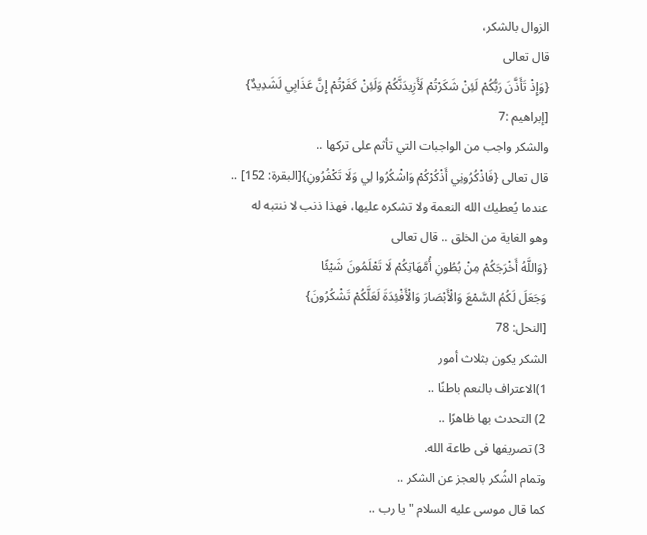الزوال بالشكر،
قال تعالى
{وَإِذْ تَأَذَّنَ رَبُّكُمْ لَئِنْ شَكَرْتُمْ لَأَزِيدَنَّكُمْ وَلَئِنْ كَفَرْتُمْ إِنَّ عَذَابِي لَشَدِيدٌ}
[إبراهيم :7
والشكر واجب من الواجبات التي تأثم على تركها ..
قال تعالى {فَاذْكُرُونِي أَذْكُرْكُمْ وَاشْكُرُوا لِي وَلَا تَكْفُرُونِ}[البقرة: 152] ..
عندما يُعطيك الله النعمة ولا تشكره عليها، فهذا ذنب لا ننتبه له
وهو الغاية من الخلق .. قال تعالى
{وَاللَّهُ أَخْرَجَكُمْ مِنْ بُطُونِ أُمَّهَاتِكُمْ لَا تَعْلَمُونَ شَيْئًا
وَجَعَلَ لَكُمُ السَّمْعَ وَالْأَبْصَارَ وَالْأَفْئِدَةَ لَعَلَّكُمْ تَشْكُرُونَ}
[النحل: 78
الشكر يكون بثلاث أمور
1)الاعتراف بالنعم باطنًا ..
2) التحدث بها ظاهرًا ..
3) تصريفها فى طاعة الله.
وتمام الشُكر بالعجز عن الشكر ..
كما قال موسى عليه السلام "يا رب ..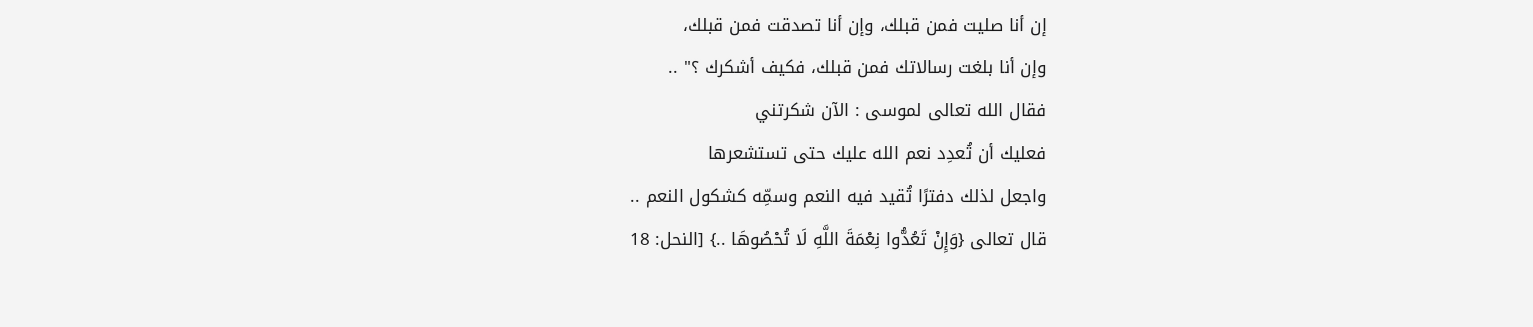إن أنا صليت فمن قبلك، وإن أنا تصدقت فمن قبلك،
وإن أنا بلغت رسالاتك فمن قبلك، فكيف أشكرك ؟" ..
فقال الله تعالى لموسى : الآن شكرتني
فعليك أن تُعدِد نعم الله عليك حتى تستشعرها
واجعل لذلك دفترًا تُقيد فيه النعم وسمِّه كشكول النعم ..
قال تعالى {وَإِنْ تَعُدُّوا نِعْمَةَ اللَّهِ لَا تُحْصُوهَا ..} [النحل: 18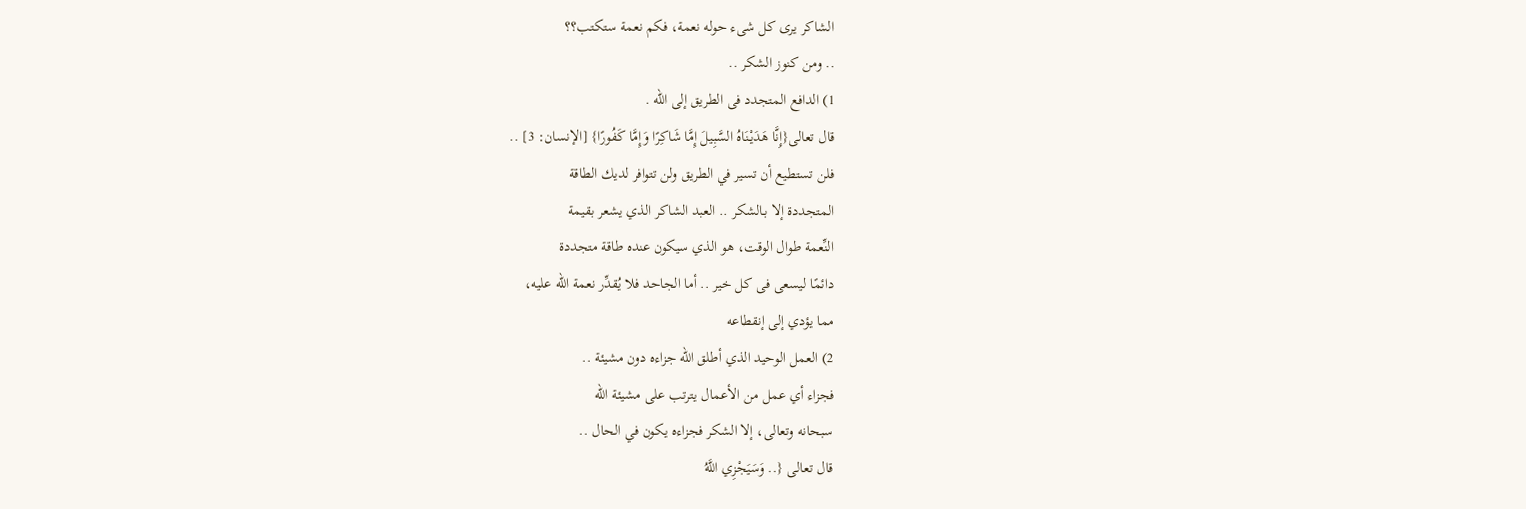الشاكر يرى كل شىء حوله نعمة، فكم نعمة ستكتب؟؟
.. ومن كنوز الشكر ..
1) الدافع المتجدد فى الطريق إلى الله .
قال تعالى{إِنَّا هَدَيْنَاهُ السَّبِيلَ إِمَّا شَاكِرًا وَإِمَّا كَفُورًا} [الإنسان: 3] ..
فلن تستطيع أن تسير في الطريق ولن تتوافر لديك الطاقة
المتجددة إلا بـالشكر .. العبد الشاكر الذي يشعر بقيمة
النِّعمة طوال الوقت، هو الذي سيكون عنده طاقة متجددة
دائمًا ليسعى فى كل خير .. أما الجاحد فلا يُقدِّر نعمة الله عليه،
مما يؤدي إلى إنقطاعه
2) العمل الوحيد الذي أطلق الله جزاءه دون مشيئة ..
فجزاء أي عمل من الأعمال يترتب على مشيئة الله
سبحانه وتعالى، إلا الشكر فجزاءه يكون في الحال ..
قال تعالى {.. وَسَيَجْزِي اللَّهُ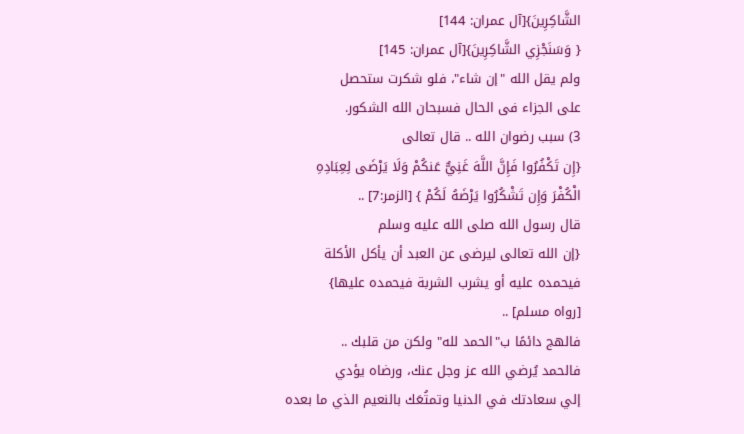الشَّاكِرِينَ}[آل عمران: 144]
{ وَسَنَجْزِي الشَّاكِرِينَ}[آل عمران: 145]
ولم يقل الله "إن شاء"، فلو شكرت ستحصل
على الجزاء فى الحال فسبحان الله الشكور.
3) سبب رضوان الله .. قال تعالى
{إِن تَكْفُرُوا فَإِنَّ اللَّهَ غَنِيٌّ عَنكُمْ وَلَا يَرْضَى لِعِبَادِهِ
الْكُفْرَ وَإِن تَشْكُرُوا يَرْضَهُ لَكُمْ } [الزمر:7] ..
قال رسول الله صلى الله عليه وسلم
{إن الله تعالى ليرضى عن العبد أن يأكل الأكلة
فيحمده عليه أو يشرب الشربة فيحمده عليها}
[رواه مسلم] ..
فالهج دائمًا ب"الحمد لله" ولكن من قلبك ..
فالحمد يُرضي الله عز وجل عنك، ورضاه يؤدي
إلي سعادتك في الدنيا وتمتُعَك بالنعيم الذي ما بعده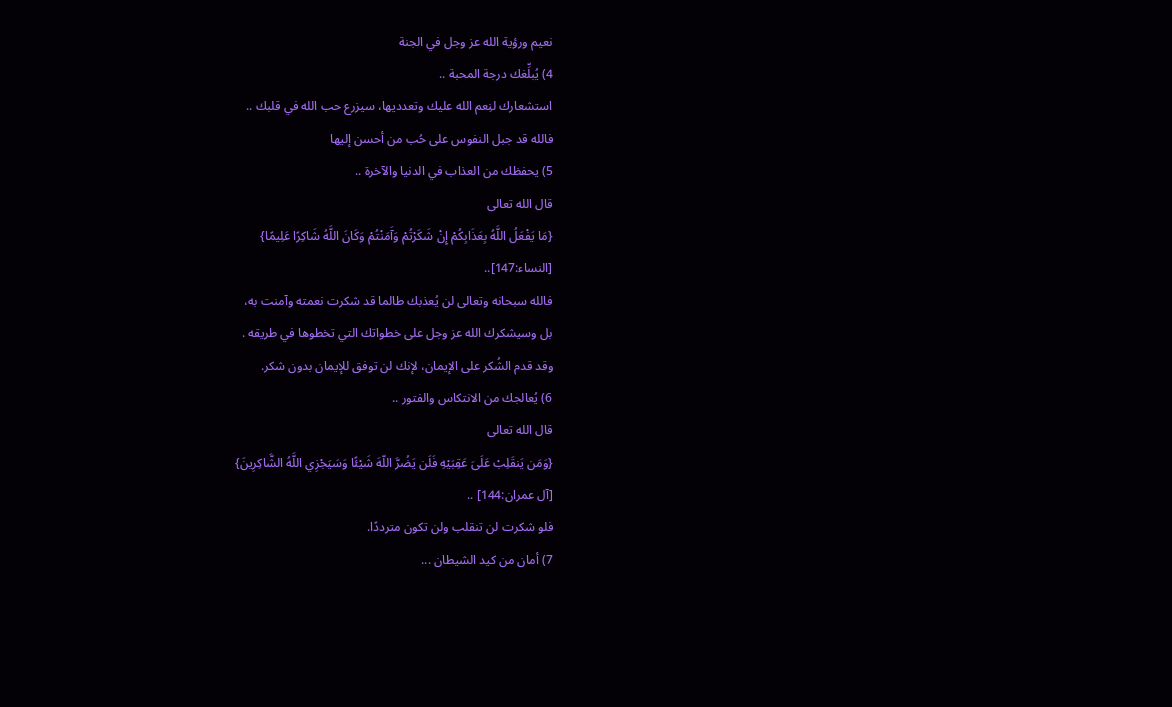نعيم ورؤية الله عز وجل في الجنة
4) يُبلِّغك درجة المحبة ..
استشعارك لنِعم الله عليك وتعدديها، سيزرع حب الله في قلبك ..
فالله قد جبل النفوس على حُب من أحسن إليها
5) يحفظك من العذاب في الدنيا والآخرة ..
قال الله تعالى
{مَا يَفْعَلُ اللَّهُ بِعَذَابِكُمْ إِنْ شَكَرْتُمْ وَآَمَنْتُمْ وَكَانَ اللَّهُ شَاكِرًا عَلِيمًا}
[النساء:147]..
فالله سبحانه وتعالى لن يُعذبك طالما قد شكرت نعمته وآمنت به،
بل وسيشكرك الله عز وجل على خطواتك التي تخطوها في طريقه .
وقد قدم الشُكر على الإيمان، لإنك لن توفق للإيمان بدون شكر.
6) يُعالجك من الانتكاس والفتور ..
قال الله تعالى
{وَمَن يَنقَلِبْ عَلَىَ عَقِبَيْهِ فَلَن يَضُرَّ اللّهَ شَيْئًا وَسَيَجْزِي اللَّهُ الشَّاكِرِينَ}
[آل عمران:144] ..
فلو شكرت لن تنقلب ولن تكون مترددًا.
7) أمان من كيد الشيطان ...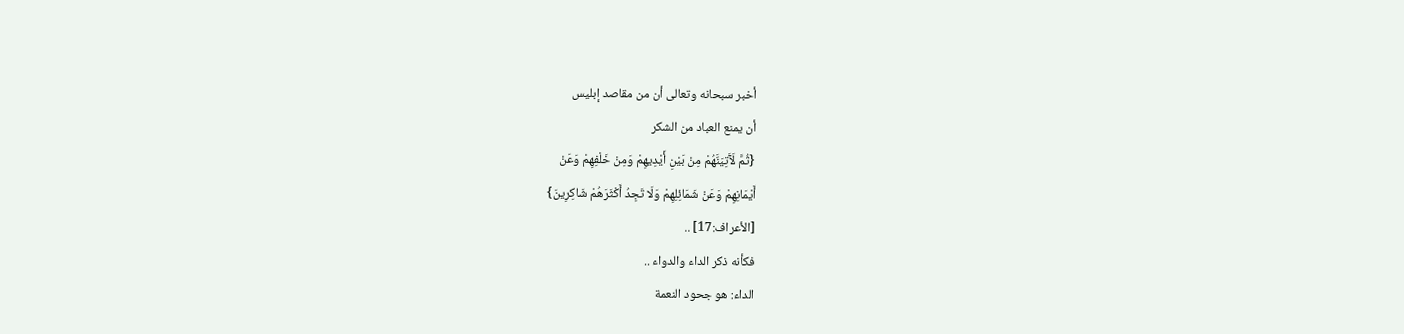أخبر سبحانه وتعالى أن من مقاصد إبليس
أن يمنع العباد من الشكر
{ثُمَّ لَآَتِيَنَّهُمْ مِنْ بَيْنِ أَيْدِيهِمْ وَمِنْ خَلْفِهِمْ وَعَنْ
أَيْمَانِهِمْ وَعَنْ شَمَائِلِهِمْ وَلَا تَجِدُ أَكْثَرَهُمْ شَاكِرِينَ}
[الأعراف:17] ..
فكأنه ذكر الداء والدواء ..
الداء: هو جحود النعمة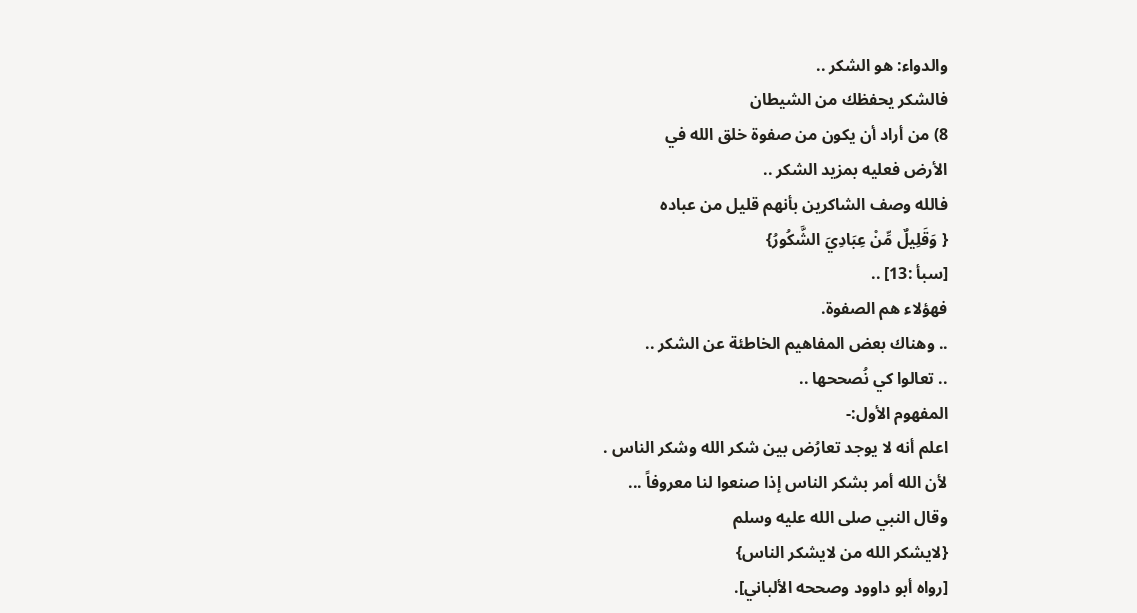والدواء: هو الشكر ..
فالشكر يحفظك من الشيطان
8) من أراد أن يكون من صفوة خلق الله في
الأرض فعليه بمزيد الشكر ..
فالله وصف الشاكرين بأنهم قليل من عباده
{ وَقَلِيلٌ مِّنْ عِبَادِيَ الشَّكُورُ}
[سبأ :13] ..
فهؤلاء هم الصفوة.
.. وهناك بعض المفاهيم الخاطئة عن الشكر ..
.. تعالوا كي نُصححها ..
المفهوم الأول:-
اعلم أنه لا يوجد تعارُض بين شكر الله وشكر الناس .
لأن الله أمر بشكر الناس إذا صنعوا لنا معروفاً ...
وقال النبي صلى الله عليه وسلم
{لايشكر الله من لايشكر الناس}
[رواه أبو داوود وصححه الألباني].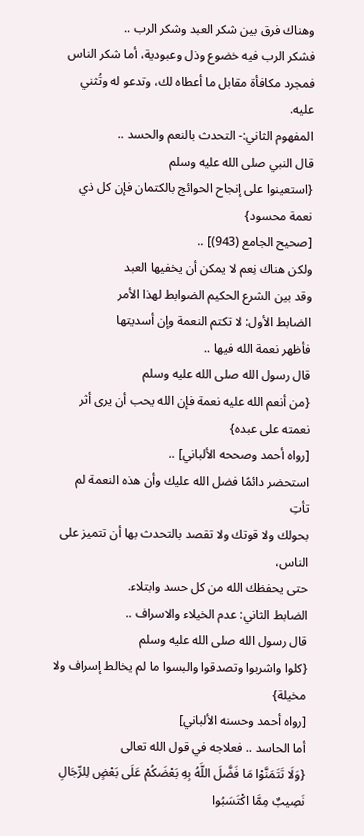وهناك فرق بين شكر العبد وشكر الرب ..
فشكر الرب فيه خضوع وذل وعبودية، أما شكر الناس
فمجرد مكافأة مقابل ما أعطاه لك، وتدعو له وتُثني عليه.
المفهوم الثاني:- التحدث بالنعم والحسد ..
قال النبي صلى الله عليه وسلم
{استعينوا على إنجاح الحوائج بالكتمان فإن كل ذي نعمة محسود}
[صحيح الجامع (943)] ..
ولكن هناك نِعم لا يمكن أن يخفيها العبد
وقد بين الشرع الحكيم الضوابط لهذا الأمر
الضابط الأول: لا تكتم النعمة وإن أسديتها
فأظهر نعمة الله فيها ..
قال رسول الله صلى الله عليه وسلم
{من أنعم الله عليه نعمة فإن الله يحب أن يرى أثر نعمته على عبده}
[رواه أحمد وصححه الألباني] ..
استحضر دائمًا فضل الله عليك وأن هذه النعمة لم تأتِ
بحولك ولا قوتك ولا تقصد بالتحدث بها أن تتميز على الناس،
حتى يحفظك الله من كل حسد وابتلاء.
الضابط الثاني: عدم الخيلاء والاسراف ..
قال رسول الله صلى الله عليه وسلم
{كلوا واشربوا وتصدقوا والبسوا ما لم يخالط إسراف ولا مخيلة}
[رواه أحمد وحسنه الألباني]
أما الحاسد .. فعلاجه في قول الله تعالى
{وَلَا تَتَمَنَّوْا مَا فَضَّلَ اللَّهُ بِهِ بَعْضَكُمْ عَلَى بَعْضٍ لِلرِّجَالِ
نَصِيبٌ مِمَّا اكْتَسَبُوا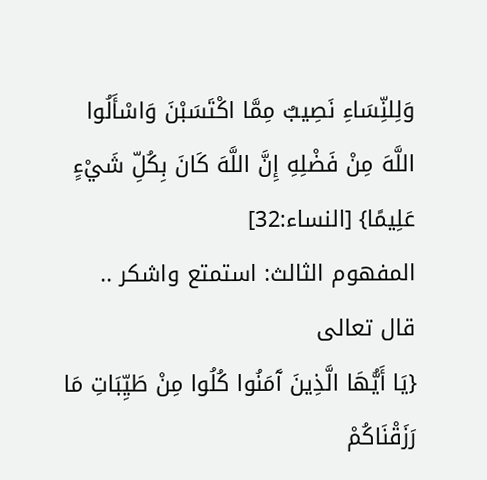وَلِلنِّسَاءِ نَصِيبٌ مِمَّا اكْتَسَبْنَ وَاسْأَلُوا
اللَّهَ مِنْ فَضْلِهِ إِنَّ اللَّهَ كَانَ بِكُلِّ شَيْءٍ عَلِيمًا} [النساء:32]
المفهوم الثالث: استمتع واشكر .. قال تعالى
{يَا أَيُّهَا الَّذِينَ آَمَنُوا كُلُوا مِنْ طَيِّبَاتِ مَا رَزَقْنَاكُمْ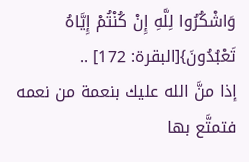وَاشْكُرُوا لِلَّهِ إِنْ كُنْتُمْ إِيَّاهُ تَعْبُدُونَ}[البقرة: 172] ..
إذا منَّ الله عليك بنعمة من نعمه فتمتَّع بها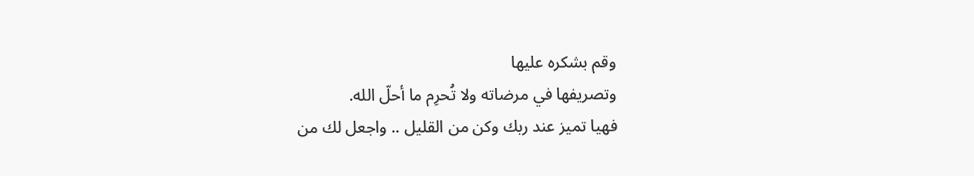وقم بشكره عليها
وتصريفها في مرضاته ولا تُحرِم ما أحلّ الله.
فهيا تميز عند ربك وكن من القليل .. واجعل لك من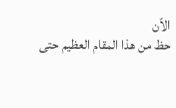الاّن
حظ من هذا المقام العظيم حتى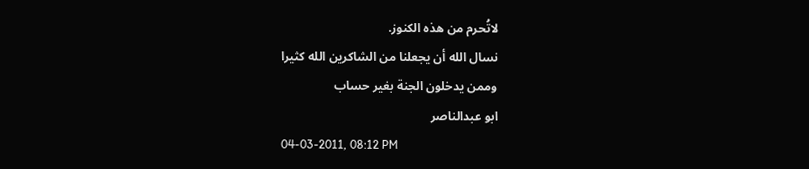لاتُحرم من هذه الكنوز.
نسال الله أن يجعلنا من الشاكرين الله كثيرا
وممن يدخلون الجنة بغير حساب
ابو عبدالناصر
04-03-2011, 08:12 PM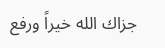جزاك الله خيراً ورفع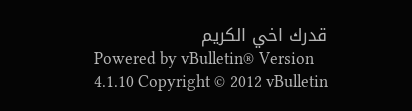قدرك اخي الكريم
Powered by vBulletin® Version 4.1.10 Copyright © 2012 vBulletin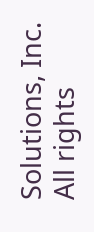Solutions, Inc. All rights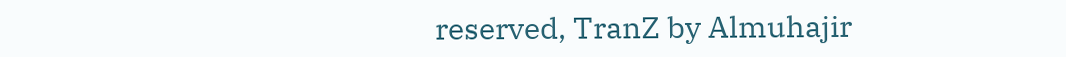reserved, TranZ by Almuhajir